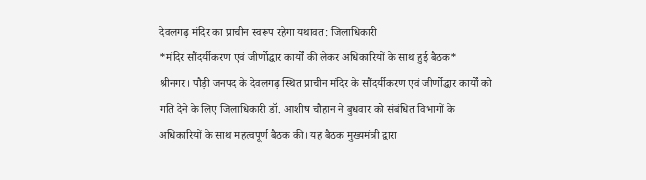देवलगढ़ मंदिर का प्राचीन स्वरूप रहेगा यथावत: जिलाधिकारी
*मंदिर सौंदर्यीकरण एवं जीर्णोद्धार कार्यों की लेकर अधिकारियों के साथ हुई बैठक*
श्रीनगर। पौड़ी जनपद के देवलगढ़ स्थित प्राचीन मंदिर के सौंदर्यीकरण एवं जीर्णोद्धार कार्यों को गति देने के लिए जिलाधिकारी डॉ. आशीष चौहान ने बुधवार को संबंधित विभागों के अधिकारियों के साथ महत्वपूर्ण बैठक की। यह बैठक मुख्यमंत्री द्वारा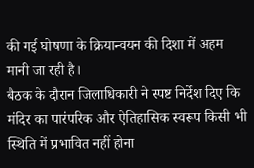की गई घोषणा के क्रियान्वयन की दिशा में अहम मानी जा रही है।
बैठक के दौरान जिलाधिकारी ने स्पष्ट निर्देश दिए कि मंदिर का पारंपरिक और ऐतिहासिक स्वरूप किसी भी स्थिति में प्रभावित नहीं होना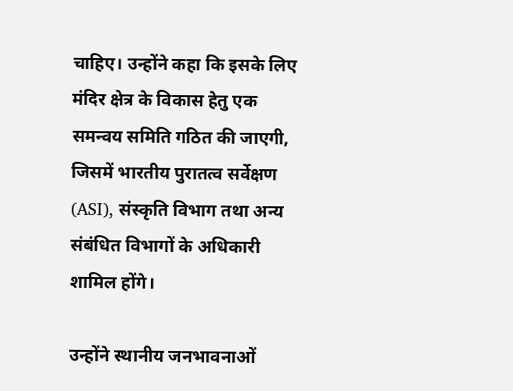चाहिए। उन्होंने कहा कि इसके लिए मंदिर क्षेत्र के विकास हेतु एक समन्वय समिति गठित की जाएगी, जिसमें भारतीय पुरातत्व सर्वेक्षण (ASI), संस्कृति विभाग तथा अन्य संबंधित विभागों के अधिकारी शामिल होंगे।

उन्होंने स्थानीय जनभावनाओं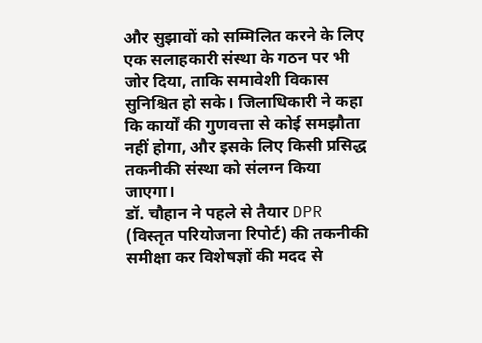और सुझावों को सम्मिलित करने के लिए एक सलाहकारी संस्था के गठन पर भी जोर दिया, ताकि समावेशी विकास सुनिश्चित हो सके। जिलाधिकारी ने कहा कि कार्यों की गुणवत्ता से कोई समझौता नहीं होगा, और इसके लिए किसी प्रसिद्ध तकनीकी संस्था को संलग्न किया जाएगा।
डॉ. चौहान ने पहले से तैयार DPR (विस्तृत परियोजना रिपोर्ट) की तकनीकी समीक्षा कर विशेषज्ञों की मदद से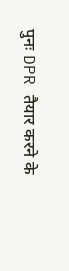पुनः DPR तैयार करने के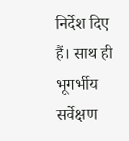निर्देश दिए हैं। साथ ही भूगर्भीय सर्वेक्षण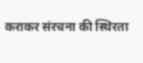कराकर संरचना की स्थिरता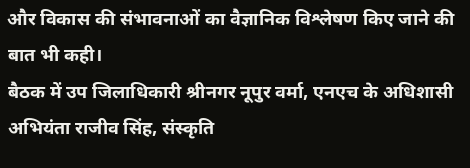और विकास की संभावनाओं का वैज्ञानिक विश्लेषण किए जाने की बात भी कही।
बैठक में उप जिलाधिकारी श्रीनगर नूपुर वर्मा, एनएच के अधिशासी अभियंता राजीव सिंह, संस्कृति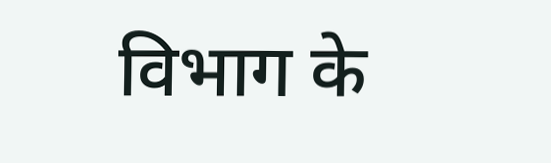विभाग के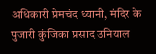अधिकारी प्रेमचंद ध्यानी, मंदिर के पुजारी कुंजिका प्रसाद उनियाल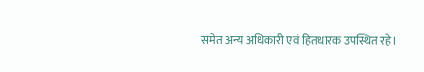समेत अन्य अधिकारी एवं हितधारक उपस्थित रहे।